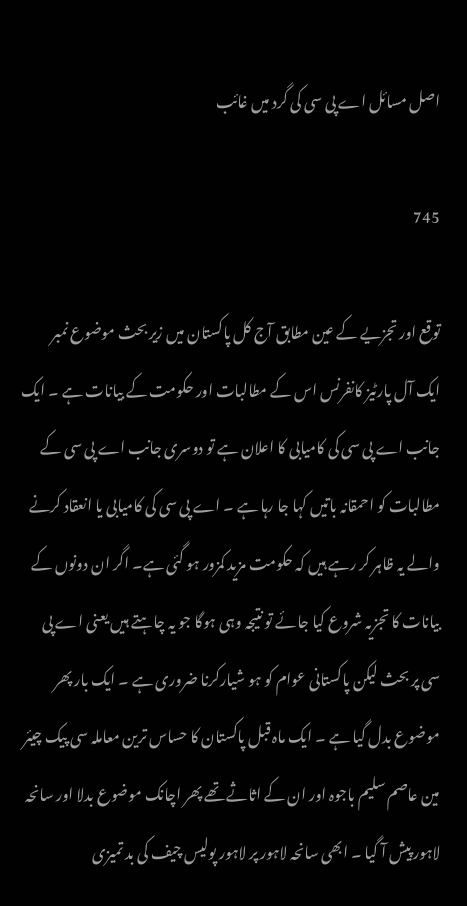اصل مسائل اے پی سی کی گرد میں غائب

745

توقع اور تجزیے کے عین مطابق آج کل پاکستان میں زیر بحث موضوع نمبر ایک آل پارٹیز کانفرنس اس کے مطالبات اور حکومت کے بیانات ہے ۔ ایک جانب اے پی سی کی کامیابی کا اعلان ہے تو دوسری جانب اے پی سی کے مطالبات کو احمقانہ باتیں کہا جا رہا ہے ۔ اے پی سی کی کامیابی یا انعقاد کرنے والے یہ ظاہر کر رہے ہیں کہ حکومت مزید کمزور ہو گئی ہے۔ اگر ان دونوں کے بیانات کا تجزیہ شروع کیا جائے تو نتیجہ وہی ہوگا جو یہ چاہتے ہیں یعنی اے پی سی پر بحث لیکن پاکستانی عوام کو ہو شیارکرنا ضروری ہے ۔ ایک بار پھر موضوع بدل گیا ہے ۔ ایک ماہ قبل پاکستان کا حساس ترین معاملہ سی پیک چیئر مین عاصم سلیم باجوہ اور ان کے اثاثے تھے پھر اچانک موضوع بدلا اور سانحہ لاہور پیش آ گیا ۔ ابھی سانحہ لاہور پر لاہور پولیس چیف کی بد تمیزی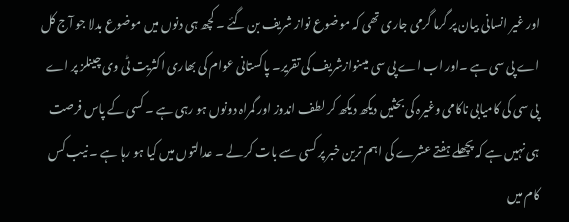اور غیر انسانی بیان پر گرما گرمی جاری تھی کہ موضوع نواز شریف بن گئے ۔ کچھ ہی دنوں میں موضوع بدلا جو آج کل اے پی سی ہے ۔اور اب اے پی سی میںنوازشریف کی تقریر۔ پاکستانی عوام کی بھاری اکثریت ٹی وی چینلز پر اے پی سی کی کامیابی ناکامی وغیرہ کی بحثیں دیکھ دیکھ کر لطف اندوز اور گمراہ دونوں ہو رہی ہے ۔ کسی کے پاس فرصت ہی نہیں ہے کہ پچھلے ہفتے عشرے کی اہم ترین خبر پر کسی سے بات کر لے ۔ عدالتوں میں کیا ہو رہا ہے ۔ نیب کس کام میں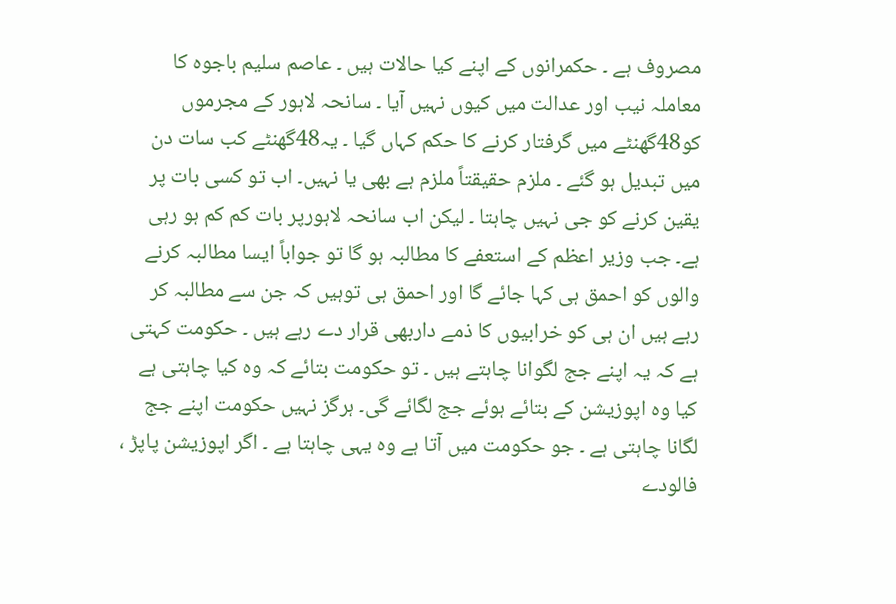مصروف ہے ۔ حکمرانوں کے اپنے کیا حالات ہیں ۔ عاصم سلیم باجوہ کا معاملہ نیب اور عدالت میں کیوں نہیں آیا ۔ سانحہ لاہور کے مجرموں کو48گھنٹے میں گرفتار کرنے کا حکم کہاں گیا ۔ یہ48گھنٹے کب سات دن میں تبدیل ہو گئے ۔ ملزم حقیقتاً ملزم ہے بھی یا نہیں۔ اب تو کسی بات پر یقین کرنے کو جی نہیں چاہتا ۔ لیکن اب سانحہ لاہورپر بات کم کم ہو رہی ہے۔ جب وزیر اعظم کے استعفے کا مطالبہ ہو گا تو جواباً ایسا مطالبہ کرنے والوں کو احمق ہی کہا جائے گا اور احمق ہی توہیں کہ جن سے مطالبہ کر رہے ہیں ان ہی کو خرابیوں کا ذمے داربھی قرار دے رہے ہیں ۔ حکومت کہتی ہے کہ یہ اپنے جج لگوانا چاہتے ہیں ۔ تو حکومت بتائے کہ وہ کیا چاہتی ہے کیا وہ اپوزیشن کے بتائے ہوئے جج لگائے گی۔ ہرگز نہیں حکومت اپنے جج لگانا چاہتی ہے ۔ جو حکومت میں آتا ہے وہ یہی چاہتا ہے ۔ اگر اپوزیشن پاپڑ ، فالودے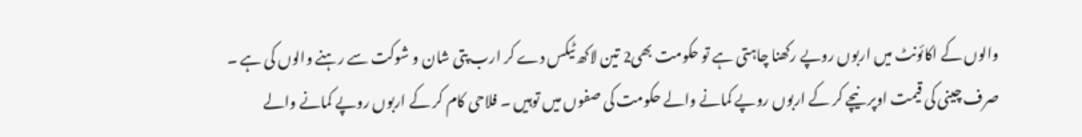والوں کے اکائونٹ میں اربوں روپے رکھنا چاہتی ہے تو حکومت بھی2 تین لاکھ ٹیکس دے کر ارب پتی شان و شوکت سے رہنے والوں کی ہے ۔ صرف چینی کی قیمت اوپر نیچے کر کے اربوں روپے کمانے والے حکومت کی صفوں میں توہیں ۔ فلاحی کام کر کے اربوں روپے کمانے والے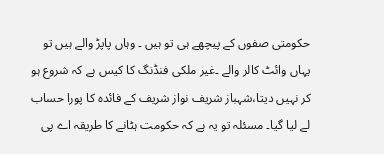حکومتی صفوں کے پیچھے ہی تو ہیں ۔ وہاں پاپڑ والے ہیں تو یہاں وائٹ کالر والے ۔غیر ملکی فنڈنگ کا کیس ہے کہ شروع ہو کر نہیں دیتا،شہباز شریف نواز شریف کے فائدہ کا پورا حساب لے لیا گیا۔ مسئلہ تو یہ ہے کہ حکومت ہٹانے کا طریقہ اے پی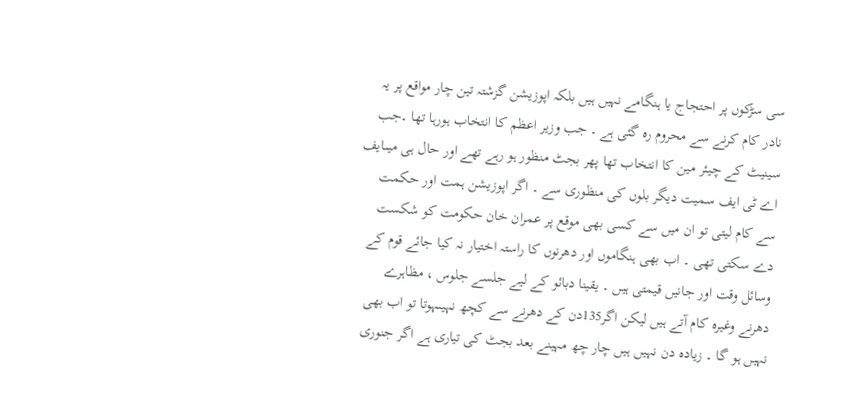سی سڑکوں پر احتجاج یا ہنگامے نہیں ہیں بلکہ اپوزیشن گزشتہ تین چار مواقع پر یہ نادر کام کرنے سے محروم رہ گئی ہے ۔ جب وزیر اعظم کا انتخاب ہورہا تھا ۔جب سینیٹ کے چیئر مین کا انتخاب تھا پھر بجٹ منظور ہو رہے تھے اور حال ہی میںایف اے ٹی ایف سمیت دیگر بلوں کی منظوری سے ۔ اگر اپوزیشن ہمت اور حکمت سے کام لیتی تو ان میں سے کسی بھی موقع پر عمران خان حکومت کو شکست دے سکتی تھی ۔ اب بھی ہنگاموں اور دھرنوں کا راستہ اختیار نہ کیا جائے قوم کے وسائل وقت اور جانیں قیمتی ہیں ۔ یقینا دبائو کے لیے جلسے جلوس ، مظاہرے دھرنے وغیرہ کام آتے ہیں لیکن اگر135دن کے دھرنے سے کچھ نہیںہوتا تو اب بھی نہیں ہو گا ۔ زیادہ دن نہیں ہیں چار چھ مہینے بعد بجٹ کی تیاری ہے اگر جنوری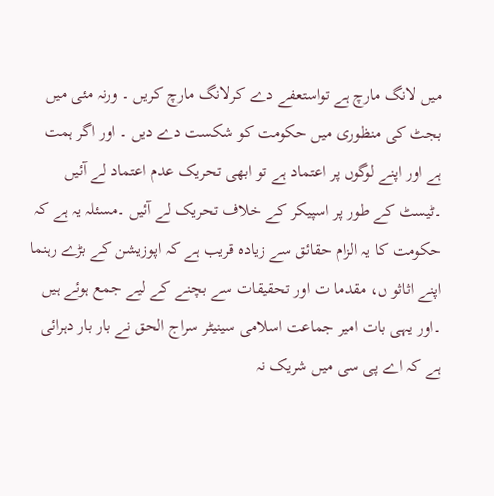میں لانگ مارچ ہے تواستعفے دے کرلانگ مارچ کریں ۔ ورنہ مئی میں بجٹ کی منظوری میں حکومت کو شکست دے دیں ۔ اور اگر ہمت ہے اور اپنے لوگوں پر اعتماد ہے تو ابھی تحریک عدم اعتماد لے آئیں ۔ٹیسٹ کے طور پر اسپیکر کے خلاف تحریک لے آئیں ۔مسئلہ یہ ہے کہ حکومت کا یہ الزام حقائق سے زیادہ قریب ہے کہ اپوزیشن کے بڑے رہنما اپنے اثاثو ں، مقدما ت اور تحقیقات سے بچنے کے لیے جمع ہوئے ہیں ۔اور یہی بات امیر جماعت اسلامی سینیٹر سراج الحق نے بار بار دہرائی ہے کہ اے پی سی میں شریک نہ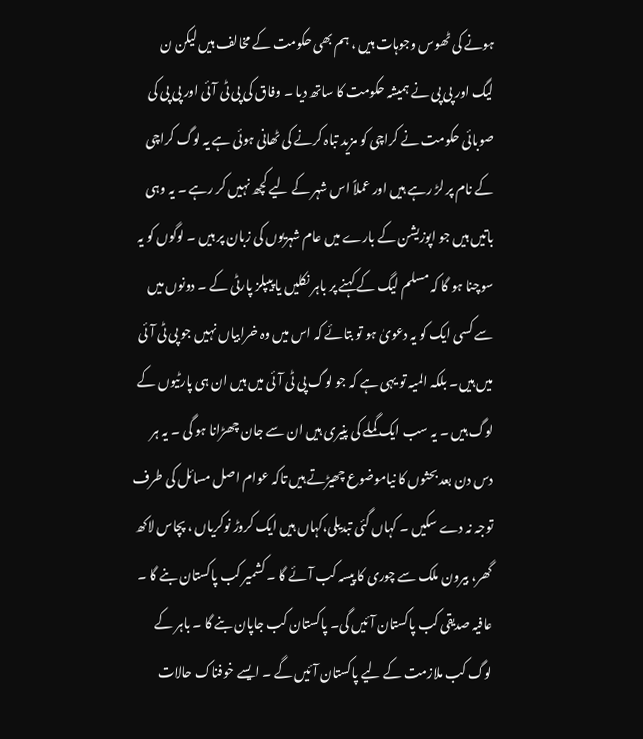ہونے کی ٹھوس وجوہات ہیں ، ہم بھی حکومت کے مخالف ہیں لیکن ن لیگ اور پی پی نے ہمیشہ حکومت کا ساتھ دیا ۔ وفاق کی پی ٹی آئی اور پی پی کی صوبائی حکومت نے کراچی کو مزید تباہ کرنے کی ٹھانی ہوئی ہے یہ لوگ کراچی کے نام پر لڑ رہے ہیں اور عملاً اس شہر کے لیے کچھ نہیں کر رہے ۔ یہ وہی باتیں ہیں جو اپوزیشن کے بارے میں عام شہریوں کی زبان پر ہیں ۔ لوگوں کو یہ سوچنا ہو گا کہ مسلم لیگ کے کہنے پر باہر نکلیں یا پیپلز پارٹی کے ۔ دونوں میں سے کسی ایک کو یہ دعویٰ ہو تو بتائے کہ اس میں وہ خرابیاں نہیں جو پی ٹی آئی میں ہیں۔ بلکہ المیہ تو یہی ہے کہ جو لوگ پی ٹی آئی میں ہیں ان ہی پارٹیوں کے لوگ ہیں ۔ یہ سب ایک گملے کی پنیری ہیں ان سے جان چھڑانا ہو گی ۔ یہ ہر دس دن بعد بحثوں کا نیاموضوع چھیڑتے ہیں تاکہ عوام اصل مسائل کی طرف توجہ نہ دے سکیں ۔ کہاں گئی تبدیلی،کہاں ہیں ایک کروڑ نوکریاں ، پچاس لاکھ گھر، بیرون ملک سے چوری کا پیسہ کب آئے گا ۔ کشمیر کب پاکستان بنے گا ۔ عافیہ صدیقی کب پاکستان آئیں گی۔ پاکستان کب جاپان بنے گا ۔ باہر کے لوگ کب ملازمت کے لیے پاکستان آئیں گے ۔ ایسے خوفناک حالات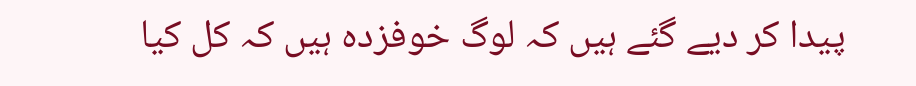پیدا کر دیے گئے ہیں کہ لوگ خوفزدہ ہیں کہ کل کیا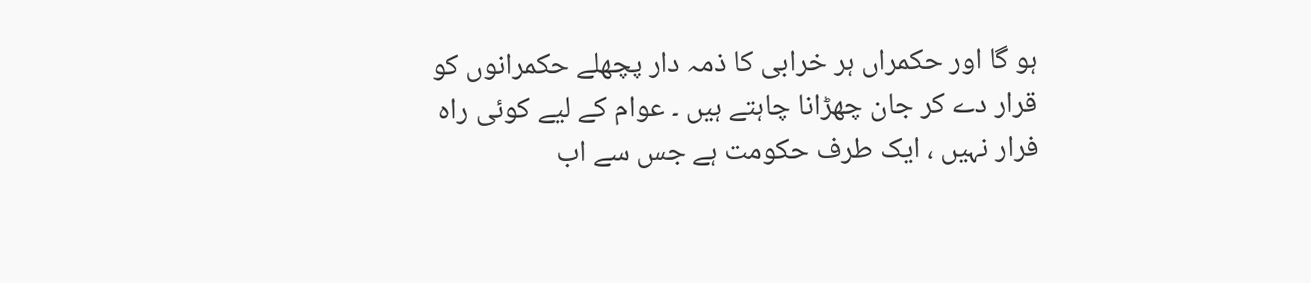ہو گا اور حکمراں ہر خرابی کا ذمہ دار پچھلے حکمرانوں کو قرار دے کر جان چھڑانا چاہتے ہیں ۔ عوام کے لیے کوئی راہ فرار نہیں ، ایک طرف حکومت ہے جس سے اب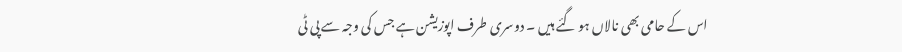اس کے حامی بھی نالاں ہو گئے ہیں ۔ دوسری طرف اپوزیشن ہے جس کی وجہ سے پی ٹی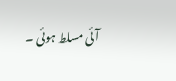آئی مسلط ہوئی ۔